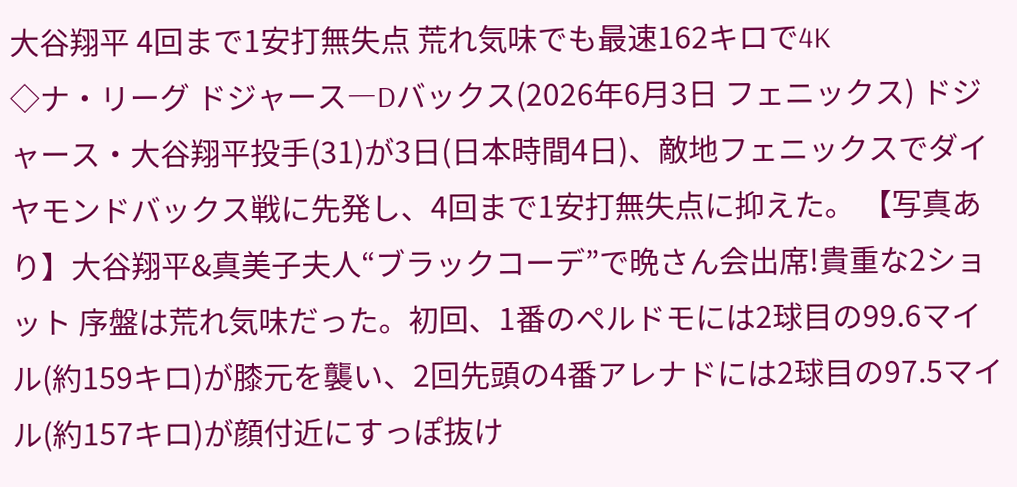大谷翔平 4回まで1安打無失点 荒れ気味でも最速162キロで4K
◇ナ・リーグ ドジャース―Dバックス(2026年6月3日 フェニックス) ドジャース・大谷翔平投手(31)が3日(日本時間4日)、敵地フェニックスでダイヤモンドバックス戦に先発し、4回まで1安打無失点に抑えた。 【写真あり】大谷翔平&真美子夫人“ブラックコーデ”で晩さん会出席!貴重な2ショット 序盤は荒れ気味だった。初回、1番のペルドモには2球目の99.6マイル(約159キロ)が膝元を襲い、2回先頭の4番アレナドには2球目の97.5マイル(約157キロ)が顔付近にすっぽ抜け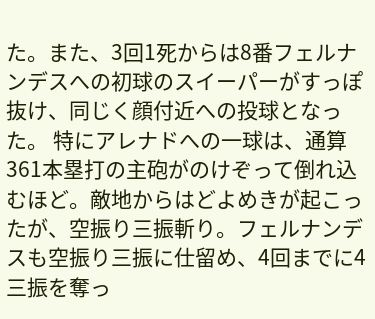た。また、3回1死からは8番フェルナンデスへの初球のスイーパーがすっぽ抜け、同じく顔付近への投球となった。 特にアレナドへの一球は、通算361本塁打の主砲がのけぞって倒れ込むほど。敵地からはどよめきが起こったが、空振り三振斬り。フェルナンデスも空振り三振に仕留め、4回までに4三振を奪っ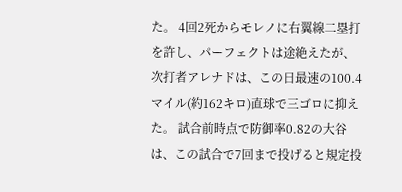た。 4回2死からモレノに右翼線二塁打を許し、パーフェクトは途絶えたが、次打者アレナドは、この日最速の100.4マイル(約162キロ)直球で三ゴロに抑えた。 試合前時点で防御率0.82の大谷は、この試合で7回まで投げると規定投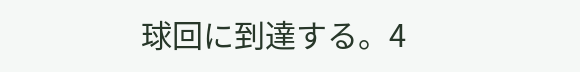球回に到達する。4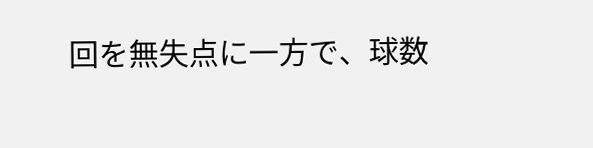回を無失点に一方で、球数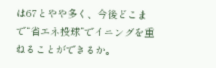は67とやや多く、今後どこまで“省エネ投球”でイニングを重ねることができるか。